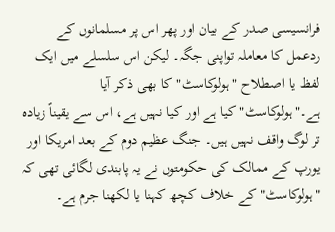فرانسیسی صدر کے بیان اور پھر اس پر مسلمانوں کے ردعمل کا معاملہ تواپنی جگہ۔ لیکن اس سلسلے میں ایک لفظ یا اصطلاح "ہولوکاسٹ" کا بھی ذکر آیا ہے۔"ہولوکاسٹ" کیا ہے اور کیا نہیں ہے، اس سے یقیناً زیادہ تر لوگ واقف نہیں ہیں۔ جنگ عظیم دوم کے بعد امریکا اور یورپ کے ممالک کی حکومتوں نے یہ پابندی لگائی تھی کہ "ہولوکاسٹ" کے خلاف کچھ کہنا یا لکھنا جرم ہے۔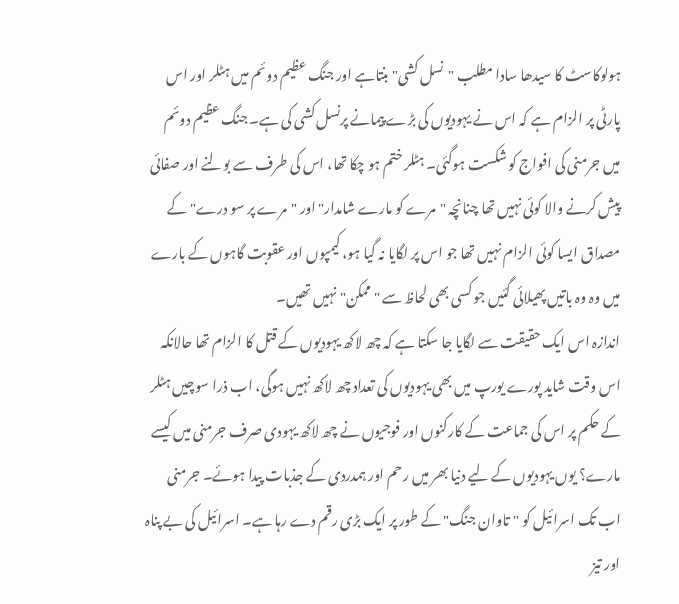ہولوکاسٹ کا سیدھا سادا مطلب "نسل کشی" بنتاہے اور جنگ عظیم دوئم میں ہٹلر اور اس پارٹی پر الزام ہے کہ اس نے یہودیوں کی بڑے پیمانے پرنسل کشی کی ہے۔ جنگ عظیم دوئم میں جرمنی کی افواج کو شکست ہوگئی۔ ہٹلر ختم ہو چکا تھا، اس کی طرف سے بولنے اور صفائی پیش کرنے والا کوئی نہیں تھا چنانچہ "مرے کو مارے شامدار" اور "مرے پر سو درے" کے مصداق ایسا کوئی الزام نہیں تھا جو اس پر لگایا نہ گیا ہو، کیمپوں اور عقوبت گاہوں کے بارے میں وہ وہ باتیں پھیلائی گئیں جو کسی بھی لحاظ سے "ممکن" نہیں تھیں۔
اندازہ اس ایک حقیقت سے لگایا جا سکتا ہے کہ چھ لاکھ یہودیوں کے قتل کا الزام تھا حالانکہ اس وقت شاید پورے یورپ میں بھی یہودیوں کی تعداد چھ لاکھ نہیں ہوگی، اب ذرا سوچیں ہٹلر کے حکم پر اس کی جماعت کے کارکنوں اور فوجیوں نے چھ لاکھ یہودی صرف جرمنی میں کیسے مارے؟ یوں یہودیوں کے لیے دنیا بھر میں رحم اور ہمدردی کے جذبات پیدا ہوئے۔ جرمنی اب تک اسرائیل کو "تاوان جنگ" کے طور پر ایک بڑی رقم دے رہا ہے۔ اسرائیل کی بے پناہ اور تیز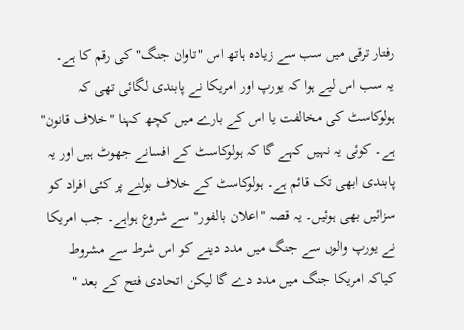رفتار ترقی میں سب سے زیادہ ہاتھ اس "تاوان جنگ" کی رقم کا ہے۔
یہ سب اس لیے ہوا کہ یورپ اور امریکا نے پابندی لگائی تھی کہ ہولوکاسٹ کی مخالفت یا اس کے بارے میں کچھ کہنا "خلاف قانون" ہے۔ کوئی یہ نہیں کہے گا کہ ہولوکاسٹ کے افسانے جھوٹ ہیں اور یہ پابندی ابھی تک قائم ہے۔ ہولوکاسٹ کے خلاف بولنے پر کئی افراد کو سزائیں بھی ہوئیں۔ یہ قصہ "اعلان بالفور" سے شروع ہواہے۔ جب امریکا نے یورپ والوں سے جنگ میں مدد دینے کو اس شرط سے مشروط کیاکہ امریکا جنگ میں مدد دے گا لیکن اتحادی فتح کے بعد "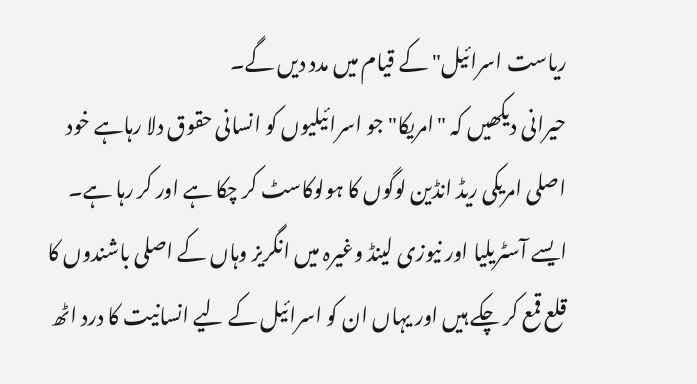ریاست اسرائیل" کے قیام میں مدد دیں گے۔
حیرانی دیکھیں کہ "امریکا" جو اسرائیلیوں کو انسانی حقوق دلا رہاہے خود اصلی امریکی ریڈ انڈین لوگوں کا ہولوکاسٹ کر چکا ہے اور کر رہا ہے۔ ایسے آسٹریلیا اور نیوزی لینڈ وغیرہ میں انگریز وہاں کے اصلی باشندوں کا قلع قمع کر چکے ہیں اور یہاں ان کو اسرائیل کے لیے انسانیت کا درد اٹھ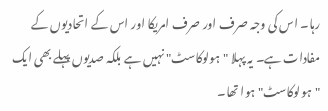رہا۔ اس کی وجہ صرف اور صرف امریکا اور اس کے اتحادیوں کے مفادات ہے۔ یہ پہلا "ہولوکاسٹ" نہیں ہے بلکہ صدیوں پہلے بھی ایک "ہولوکاسٹ" ہوا تھا۔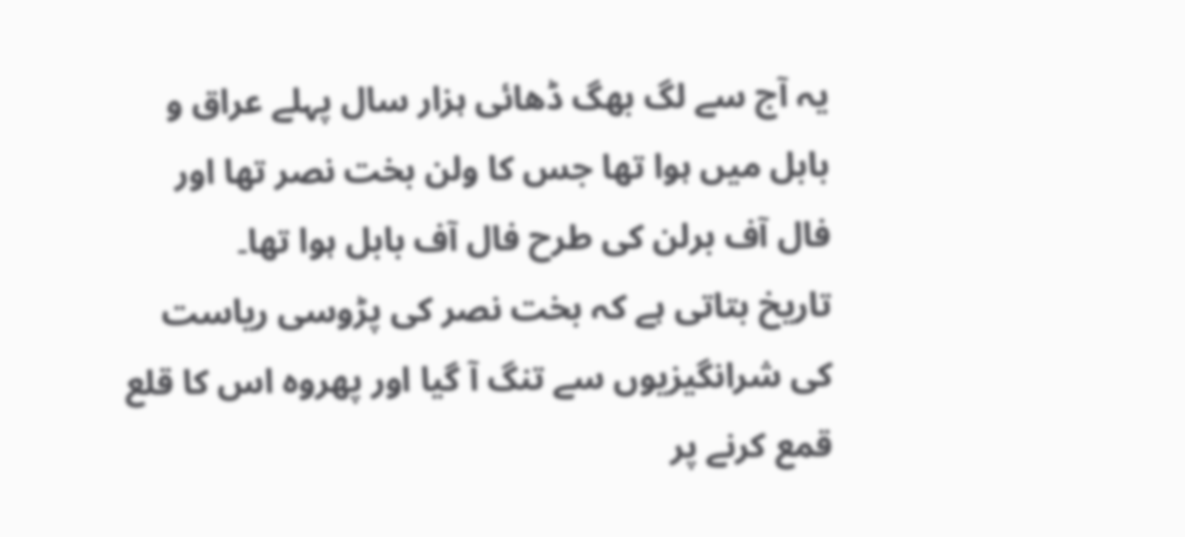یہ آج سے لگ بھگ ڈھائی ہزار سال پہلے عراق و بابل میں ہوا تھا جس کا ولن بخت نصر تھا اور فال آف برلن کی طرح فال آف بابل ہوا تھا۔
تاریخ بتاتی ہے کہ بخت نصر کی پڑوسی ریاست کی شرانگیزیوں سے تنگ آ گیا اور پھروہ اس کا قلع قمع کرنے پر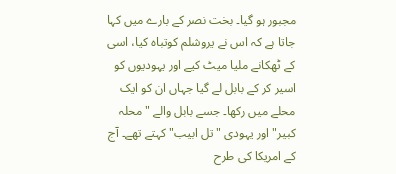مجبور ہو گیا۔ بخت نصر کے بارے میں کہا جاتا ہے کہ اس نے یروشلم کوتباہ کیا، اسی کے ٹھکانے ملیا میٹ کیے اور یہودیوں کو اسیر کر کے بابل لے گیا جہاں ان کو ایک محلے میں رکھا۔ جسے بابل والے "محلہ کبیر" اور یہودی "تل ابیب" کہتے تھے۔ آج کے امریکا کی طرح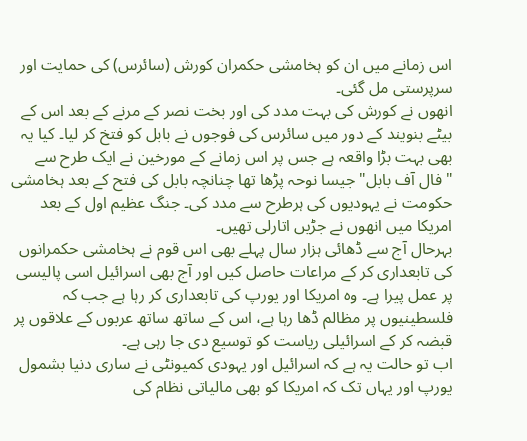اس زمانے میں ان کو ہخامشی حکمران کورش (سائرس) کی حمایت اور سرپرستی مل گئی۔
انھوں نے کورش کی بہت مدد کی اور بخت نصر کے مرنے کے بعد اس کے بیٹے بنویند کے دور میں سائرس کی فوجوں نے بابل کو فتخ کر لیا۔ کیا یہ بھی بہت بڑا واقعہ ہے جس پر اس زمانے کے مورخین نے ایک طرح سے "فال آف بابل" جیسا نوحہ پڑھا تھا چنانچہ بابل کی فتح کے بعد ہخامشی حکومت نے یہودیوں کی ہرطرح سے مدد کی۔ جنگ عظیم اول کے بعد امریکا میں انھوں نے جڑیں اتارلی تھیں۔
بہرحال آج سے ڈھائی ہزار سال پہلے بھی اس قوم نے ہخامشی حکمرانوں کی تابعداری کر کے مراعات حاصل کیں اور آج بھی اسرائیل اسی پالیسی پر عمل پیرا ہے۔ وہ امریکا اور یورپ کی تابعداری کر رہا ہے جب کہ فلسطینیوں پر مظالم ڈھا رہا ہے، اس کے ساتھ ساتھ عربوں کے علاقوں پر قبضہ کر کے اسرائیلی ریاست کو توسیع دی جا رہی ہے۔
اب تو حالت یہ ہے کہ اسرائیل اور یہودی کمیونٹی نے ساری دنیا بشمول یورپ اور یہاں تک کہ امریکا کو بھی مالیاتی نظام کی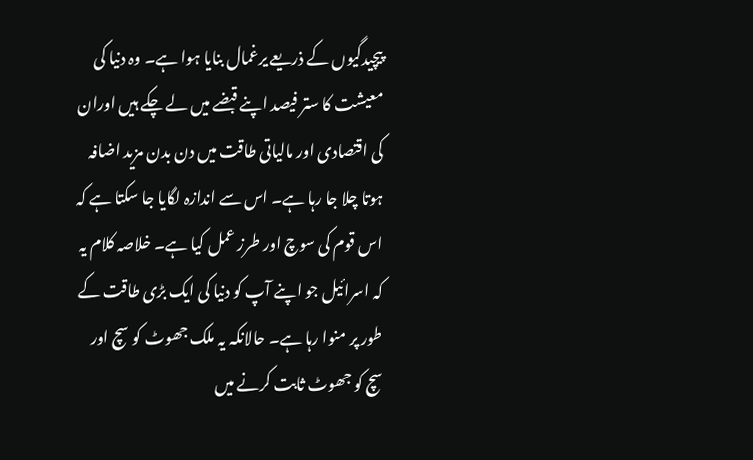پیچیدگیوں کے ذریعے یرغمال بنایا ہوا ہے۔ وہ دنیا کی معیشت کا ستر فیصد اپنے قبضے میں لے چکے ہیں اوران کی اقتصادی اور مالیاتی طاقت میں دن بدن مزید اضافہ ہوتا چلا جا رہا ہے۔ اس سے اندازہ لگایا جا سکتا ہے کہ اس قوم کی سوچ اور طرز عمل کیا ہے۔ خلاصہ کلام یہ کہ اسرائیل جو اپنے آپ کو دنیا کی ایک بڑی طاقت کے طور پر منوا رہا ہے۔ حالانکہ یہ ملک جھوٹ کو سچ اور سچ کو جھوٹ ثابت کرنے میں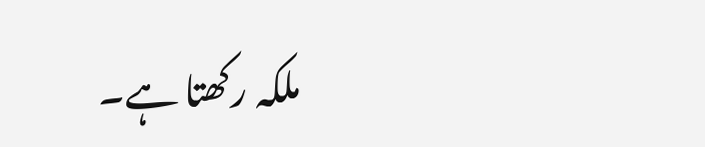ملکہ رکھتا ہے۔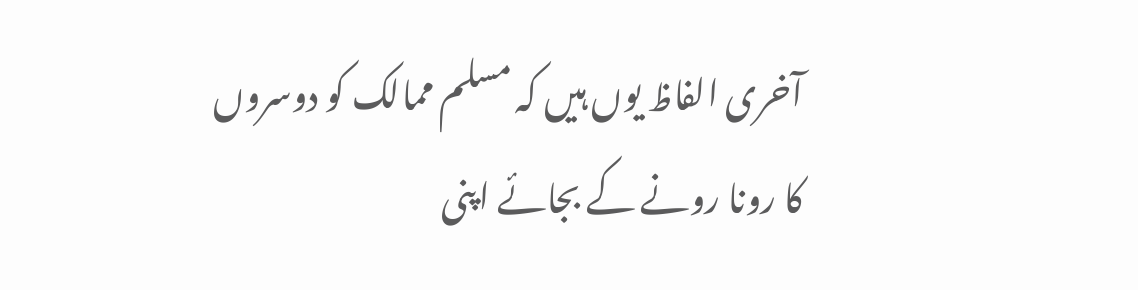آخری الفاظ یوں ہیں کہ مسلم ممالک کو دوسروں کا رونا رونے کے بجائے اپنی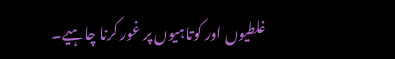غلطیوں اور کوتاہیوں پر غور کرنا چاہیے۔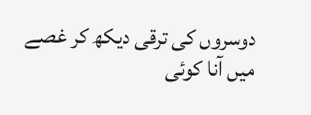دوسروں کی ترقی دیکھ کر غصے میں آنا کوئی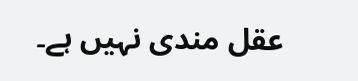عقل مندی نہیں ہے۔